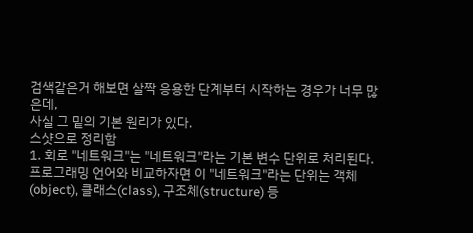검색같은거 해보면 살짝 응용한 단계부터 시작하는 경우가 너무 많은데,
사실 그 밑의 기본 원리가 있다.
스샷으로 정리함
1. 회로 "네트워크"는 "네트워크"라는 기본 변수 단위로 처리된다.
프로그래밍 언어와 비교하자면 이 "네트워크"라는 단위는 객체(object), 클래스(class), 구조체(structure) 등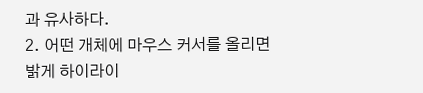과 유사하다.
2. 어떤 개체에 마우스 커서를 올리면 밝게 하이라이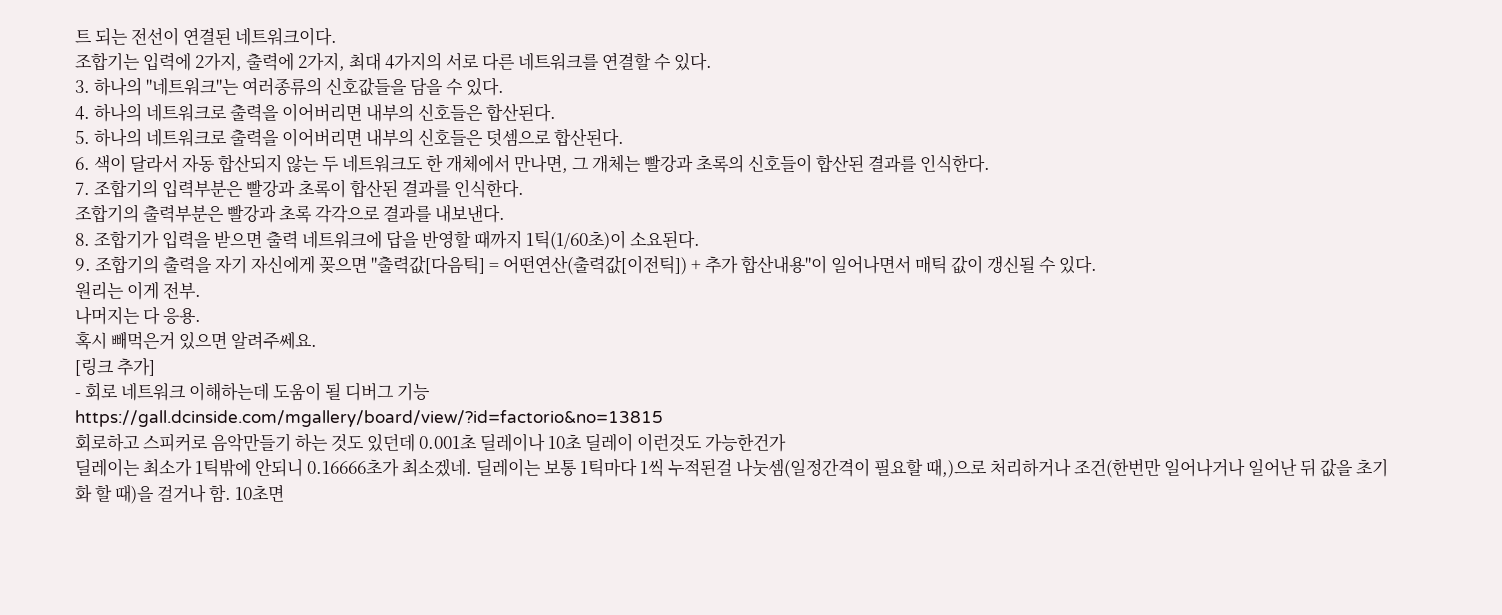트 되는 전선이 연결된 네트워크이다.
조합기는 입력에 2가지, 출력에 2가지, 최대 4가지의 서로 다른 네트워크를 연결할 수 있다.
3. 하나의 "네트워크"는 여러종류의 신호값들을 담을 수 있다.
4. 하나의 네트워크로 출력을 이어버리면 내부의 신호들은 합산된다.
5. 하나의 네트워크로 출력을 이어버리면 내부의 신호들은 덧셈으로 합산된다.
6. 색이 달라서 자동 합산되지 않는 두 네트워크도 한 개체에서 만나면, 그 개체는 빨강과 초록의 신호들이 합산된 결과를 인식한다.
7. 조합기의 입력부분은 빨강과 초록이 합산된 결과를 인식한다.
조합기의 출력부분은 빨강과 초록 각각으로 결과를 내보낸다.
8. 조합기가 입력을 받으면 출력 네트워크에 답을 반영할 때까지 1틱(1/60초)이 소요된다.
9. 조합기의 출력을 자기 자신에게 꽂으면 "출력값[다음틱] = 어떤연산(출력값[이전틱]) + 추가 합산내용"이 일어나면서 매틱 값이 갱신될 수 있다.
원리는 이게 전부.
나머지는 다 응용.
혹시 빼먹은거 있으면 알려주쎄요.
[링크 추가]
- 회로 네트워크 이해하는데 도움이 될 디버그 기능
https://gall.dcinside.com/mgallery/board/view/?id=factorio&no=13815
회로하고 스피커로 음악만들기 하는 것도 있던데 0.001초 딜레이나 10초 딜레이 이런것도 가능한건가
딜레이는 최소가 1틱밖에 안되니 0.16666초가 최소겠네. 딜레이는 보통 1틱마다 1씩 누적된걸 나눗셈(일정간격이 필요할 때,)으로 처리하거나 조건(한번만 일어나거나 일어난 뒤 값을 초기화 할 때)을 걸거나 함. 10초면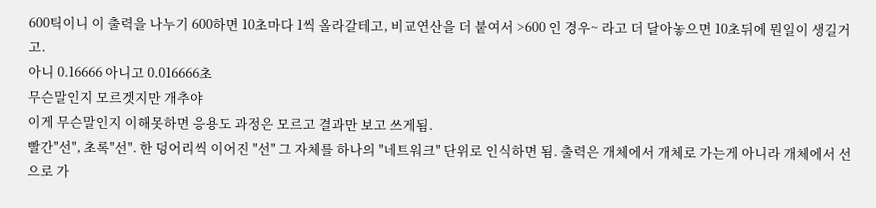600틱이니 이 출력을 나누기 600하면 10초마다 1씩 올라갈테고, 비교연산을 더 붙여서 >600 인 경우~ 라고 더 달아놓으면 10초뒤에 뭔일이 생길거고.
아니 0.16666 아니고 0.016666초
무슨말인지 모르겟지만 개추야
이게 무슨말인지 이해못하면 응용도 과정은 모르고 결과만 보고 쓰게됨.
빨간"선", 초록"선". 한 덩어리씩 이어진 "선" 그 자체를 하나의 "네트워크" 단위로 인식하면 됨. 출력은 개체에서 개체로 가는게 아니라 개체에서 선으로 가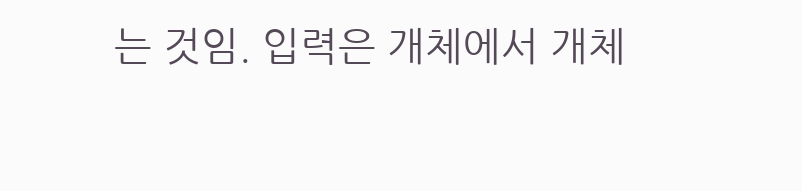는 것임. 입력은 개체에서 개체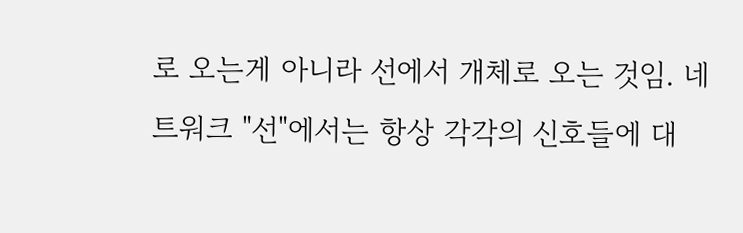로 오는게 아니라 선에서 개체로 오는 것임. 네트워크 "선"에서는 항상 각각의 신호들에 대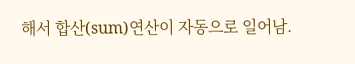해서 합산(sum)연산이 자동으로 일어남.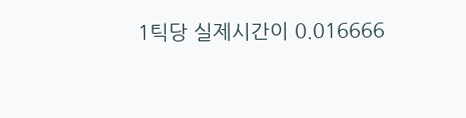1틱당 실제시간이 0.016666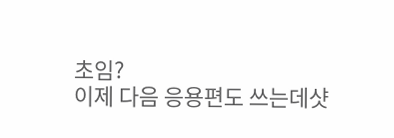초임?
이제 다음 응용편도 쓰는데샷